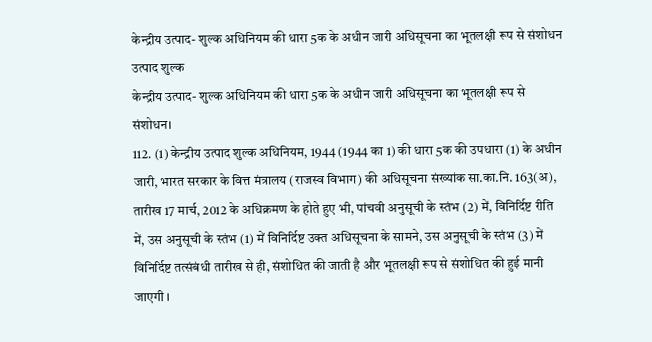केन्द्रीय उत्पाद- शुल्क अधिनियम की धारा 5क के अधीन जारी अधिसूचना का भूतलक्षी रूप से संशोधन
उत्पाद शुल्क
केन्द्रीय उत्पाद- शुल्क अधिनियम की धारा 5क के अधीन जारी अधिसूचना का भूतलक्षी रूप से संशोधन।
112. (1) केन्द्रीय उत्पाद शुल्क अधिनियम, 1944 (1944 का 1) की धारा 5क की उपधारा (1) के अधीन जारी, भारत सरकार के वित्त मंत्रालय (राजस्व विभाग) की अधिसूचना संख्यांक सा.का.नि. 163(अ), तारीख 17 मार्च, 2012 के अधिक्रमण के होते हुए भी, पांचवी अनुसूची के स्तंभ (2) में, विनिर्दिष्ट रीति में, उस अनुसूची के स्तंभ (1) में विनिर्दिष्ट उक्त अधिसूचना के सामने, उस अनुसूची के स्तंभ (3) में विनिर्दिष्ट तत्संबंधी तारीख से ही, संशोधित की जाती है और भूतलक्षी रूप से संशोधित की हुई मानी जाएगी ।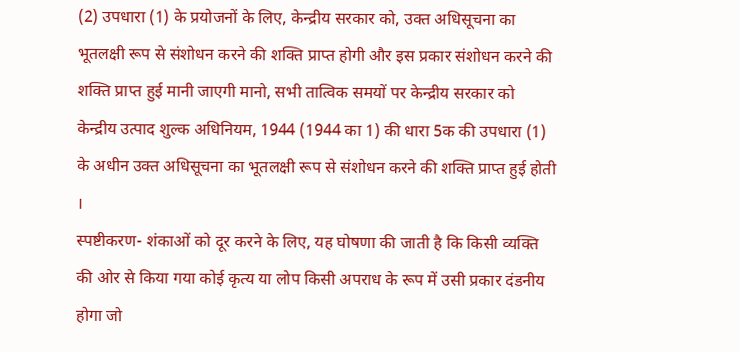(2) उपधारा (1) के प्रयोजनों के लिए, केन्द्रीय सरकार को, उक्त अधिसूचना का भूतलक्षी रूप से संशोधन करने की शक्ति प्राप्त होगी और इस प्रकार संशोधन करने की शक्ति प्राप्त हुई मानी जाएगी मानो, सभी तात्विक समयों पर केन्द्रीय सरकार को केन्द्रीय उत्पाद शुल्क अधिनियम, 1944 (1944 का 1) की धारा 5क की उपधारा (1) के अधीन उक्त अधिसूचना का भूतलक्षी रूप से संशोधन करने की शक्ति प्राप्त हुई होती ।
स्पष्टीकरण- शंकाओं को दूर करने के लिए, यह घोषणा की जाती है कि किसी व्यक्ति की ओर से किया गया कोई कृत्य या लोप किसी अपराध के रूप में उसी प्रकार दंडनीय होगा जो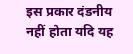इस प्रकार दंडनीय नहीं होता यदि यह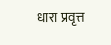धारा प्रवृत्त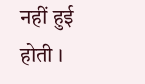नहीं हुई होती ।